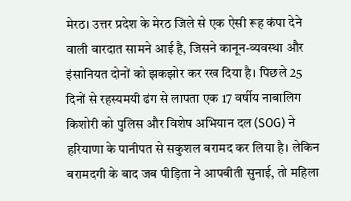मेरठ। उत्तर प्रदेश के मेरठ जिले से एक ऐसी रूह कंपा देने वाली वारदात सामने आई है, जिसने कानून-व्यवस्था और इंसानियत दोनों को झकझोर कर रख दिया है। पिछले 25 दिनों से रहस्यमयी ढंग से लापता एक 17 वर्षीय नाबालिग किशोरी को पुलिस और विशेष अभियान दल (SOG) ने हरियाणा के पानीपत से सकुशल बरामद कर लिया है। लेकिन बरामदगी के बाद जब पीड़िता ने आपबीती सुनाई, तो महिला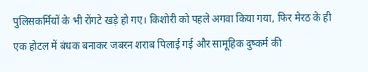पुलिसकर्मियों के भी रोंगटे खड़े हो गए। किशोरी को पहले अगवा किया गया, फिर मेरठ के ही एक होटल में बंधक बनाकर जबरन शराब पिलाई गई और सामूहिक दुष्कर्म की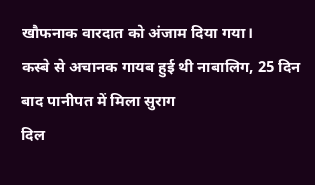खौफनाक वारदात को अंजाम दिया गया।
कस्बे से अचानक गायब हुई थी नाबालिग, 25 दिन बाद पानीपत में मिला सुराग
दिल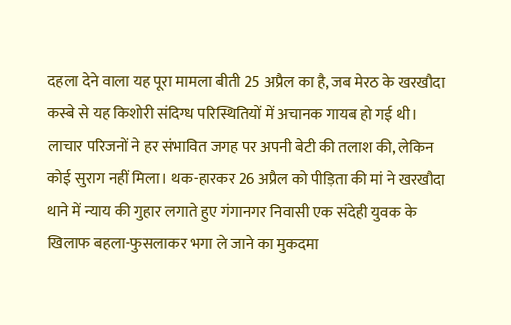दहला देने वाला यह पूरा मामला बीती 25 अप्रैल का है, जब मेरठ के खरखौदा कस्बे से यह किशोरी संदिग्ध परिस्थितियों में अचानक गायब हो गई थी। लाचार परिजनों ने हर संभावित जगह पर अपनी बेटी की तलाश की, लेकिन कोई सुराग नहीं मिला। थक-हारकर 26 अप्रैल को पीड़िता की मां ने खरखौदा थाने में न्याय की गुहार लगाते हुए गंगानगर निवासी एक संदेही युवक के खिलाफ बहला-फुसलाकर भगा ले जाने का मुकदमा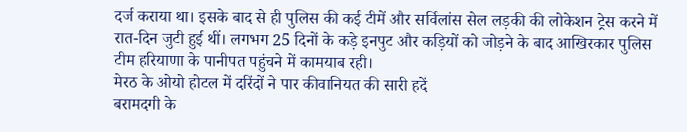दर्ज कराया था। इसके बाद से ही पुलिस की कई टीमें और सर्विलांस सेल लड़की की लोकेशन ट्रेस करने में रात-दिन जुटी हुई थीं। लगभग 25 दिनों के कड़े इनपुट और कड़ियों को जोड़ने के बाद आखिरकार पुलिस टीम हरियाणा के पानीपत पहुंचने में कामयाब रही।
मेरठ के ओयो होटल में दरिंदों ने पार कीवानियत की सारी हदें
बरामदगी के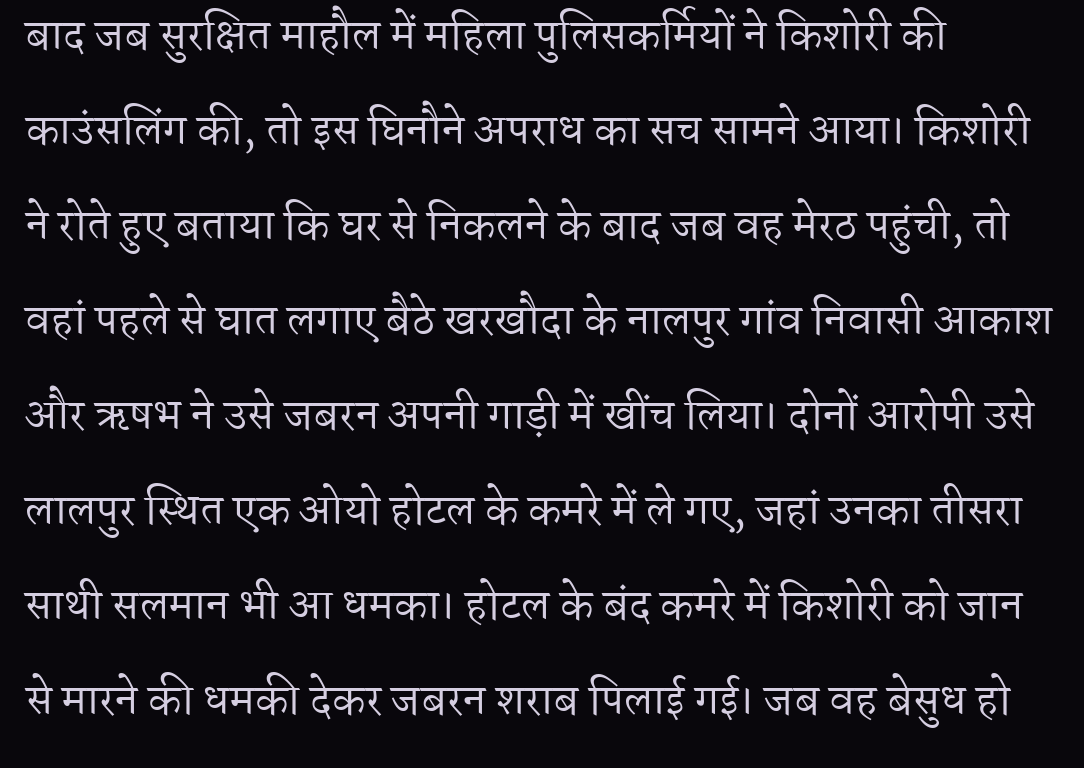बाद जब सुरक्षित माहौल में महिला पुलिसकर्मियों ने किशोरी की काउंसलिंग की, तो इस घिनौने अपराध का सच सामने आया। किशोरी ने रोते हुए बताया कि घर से निकलने के बाद जब वह मेरठ पहुंची, तो वहां पहले से घात लगाए बैठे खरखौदा के नालपुर गांव निवासी आकाश और ऋषभ ने उसे जबरन अपनी गाड़ी में खींच लिया। दोनों आरोपी उसे लालपुर स्थित एक ओयो होटल के कमरे में ले गए, जहां उनका तीसरा साथी सलमान भी आ धमका। होटल के बंद कमरे में किशोरी को जान से मारने की धमकी देकर जबरन शराब पिलाई गई। जब वह बेसुध हो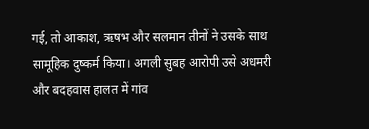गई, तो आकाश, ऋषभ और सलमान तीनों ने उसके साथ सामूहिक दुष्कर्म किया। अगली सुबह आरोपी उसे अधमरी और बदहवास हालत में गांव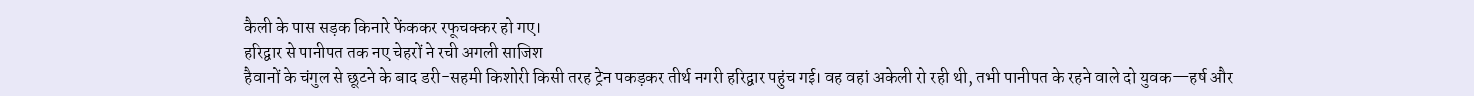कैली के पास सड़क किनारे फेंककर रफूचक्कर हो गए।
हरिद्वार से पानीपत तक नए चेहरों ने रची अगली साजिश
हैवानों के चंगुल से छूटने के बाद डरी-सहमी किशोरी किसी तरह ट्रेन पकड़कर तीर्थ नगरी हरिद्वार पहुंच गई। वह वहां अकेली रो रही थी, तभी पानीपत के रहने वाले दो युवक—हर्ष और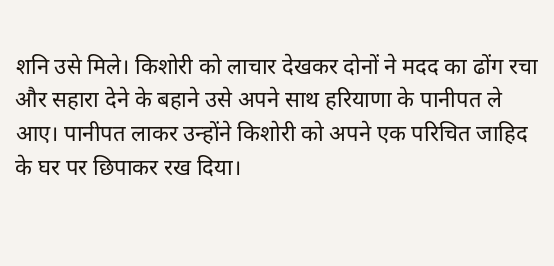शनि उसे मिले। किशोरी को लाचार देखकर दोनों ने मदद का ढोंग रचा और सहारा देने के बहाने उसे अपने साथ हरियाणा के पानीपत ले आए। पानीपत लाकर उन्होंने किशोरी को अपने एक परिचित जाहिद के घर पर छिपाकर रख दिया।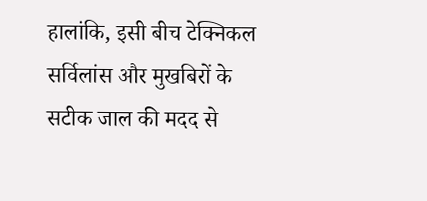हालांकि, इसी बीच टेक्निकल सर्विलांस और मुखबिरों के सटीक जाल की मदद से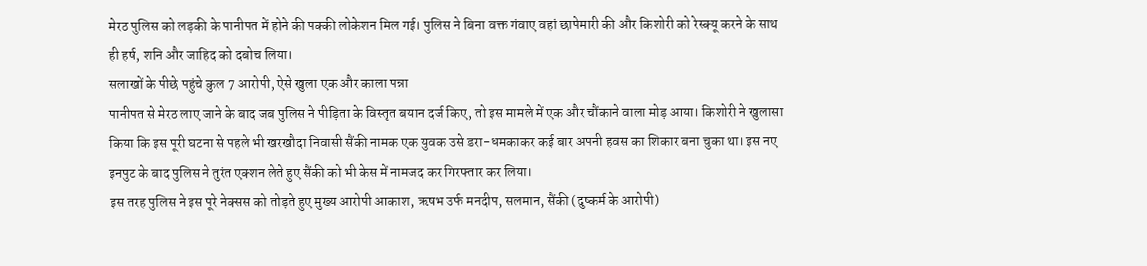मेरठ पुलिस को लड़की के पानीपत में होने की पक्की लोकेशन मिल गई। पुलिस ने बिना वक्त गंवाए वहां छापेमारी की और किशोरी को रेस्क्यू करने के साथ ही हर्ष, शनि और जाहिद को दबोच लिया।
सलाखों के पीछे पहुंचे कुल 7 आरोपी, ऐसे खुला एक और काला पन्ना
पानीपत से मेरठ लाए जाने के बाद जब पुलिस ने पीड़िता के विस्तृत बयान दर्ज किए, तो इस मामले में एक और चौंकाने वाला मोड़ आया। किशोरी ने खुलासा किया कि इस पूरी घटना से पहले भी खरखौदा निवासी सैंकी नामक एक युवक उसे डरा-धमकाकर कई बार अपनी हवस का शिकार बना चुका था। इस नए इनपुट के बाद पुलिस ने तुरंत एक्शन लेते हुए सैंकी को भी केस में नामजद कर गिरफ्तार कर लिया।
इस तरह पुलिस ने इस पूरे नेक्सस को तोड़ते हुए मुख्य आरोपी आकाश, ऋषभ उर्फ मनदीप, सलमान, सैंकी (दुष्कर्म के आरोपी)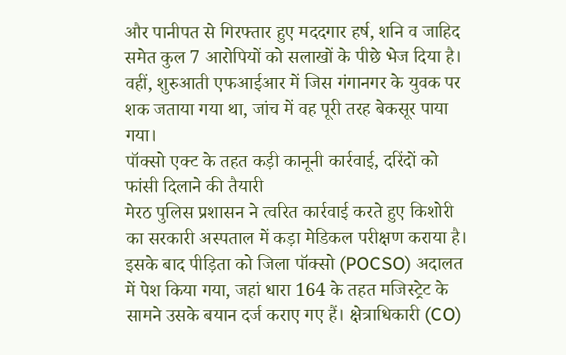और पानीपत से गिरफ्तार हुए मददगार हर्ष, शनि व जाहिद समेत कुल 7 आरोपियों को सलाखों के पीछे भेज दिया है। वहीं, शुरुआती एफआईआर में जिस गंगानगर के युवक पर शक जताया गया था, जांच में वह पूरी तरह बेकसूर पाया गया।
पॉक्सो एक्ट के तहत कड़ी कानूनी कार्रवाई, दरिंदों को फांसी दिलाने की तैयारी
मेरठ पुलिस प्रशासन ने त्वरित कार्रवाई करते हुए किशोरी का सरकारी अस्पताल में कड़ा मेडिकल परीक्षण कराया है। इसके बाद पीड़िता को जिला पॉक्सो (POCSO) अदालत में पेश किया गया, जहां धारा 164 के तहत मजिस्ट्रेट के सामने उसके बयान दर्ज कराए गए हैं। क्षेत्राधिकारी (CO)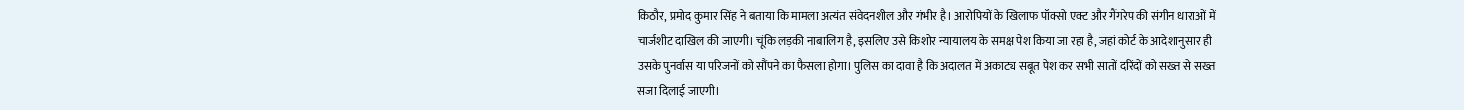किठौर, प्रमोद कुमार सिंह ने बताया कि मामला अत्यंत संवेदनशील और गंभीर है। आरोपियों के खिलाफ पॉक्सो एक्ट और गैंगरेप की संगीन धाराओं में चार्जशीट दाखिल की जाएगी। चूंकि लड़की नाबालिग है, इसलिए उसे किशोर न्यायालय के समक्ष पेश किया जा रहा है, जहां कोर्ट के आदेशानुसार ही उसके पुनर्वास या परिजनों को सौंपने का फैसला होगा। पुलिस का दावा है कि अदालत में अकाट्य सबूत पेश कर सभी सातों दरिंदों को सख्त से सख्त सजा दिलाई जाएगी।